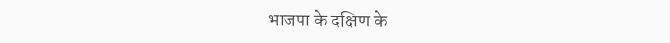भाजपा के दक्षिण के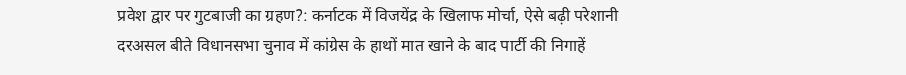प्रवेश द्वार पर गुटबाजी का ग्रहण?: कर्नाटक में विजयेंद्र के खिलाफ मोर्चा, ऐसे बढ़ी परेशानी
दरअसल बीते विधानसभा चुनाव में कांग्रेस के हाथों मात खाने के बाद पार्टी की निगाहें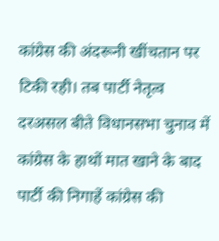कांग्रेस की अंदरूनी खींचतान पर टिकी रही। तब पार्टी नेतृत्व
दरअसल बीते विधानसभा चुनाव में कांग्रेस के हाथों मात खाने के बाद पार्टी की निगाहें कांग्रेस की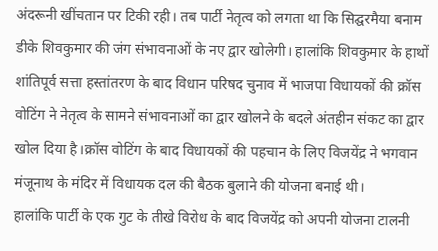अंदरूनी खींचतान पर टिकी रही। तब पार्टी नेतृत्व को लगता था कि सिद्घरमैया बनाम डीके शिवकुमार की जंग संभावनाओं के नए द्वार खोलेगी। हालांकि शिवकुमार के हाथों शांतिपूर्व सत्ता हस्तांतरण के बाद विधान परिषद चुनाव में भाजपा विधायकों की क्रॉस वोटिंग ने नेतृत्व के सामने संभावनाओं का द्वार खोलने के बदले अंतहीन संकट का द्वार खोल दिया है।क्रॉस वोटिंग के बाद विधायकों की पहचान के लिए विजयेंद्र ने भगवान मंजूनाथ के मंदिर में विधायक दल की बैठक बुलाने की योजना बनाई थी।
हालांकि पार्टी के एक गुट के तीखे विरोध के बाद विजयेंद्र को अपनी योजना टालनी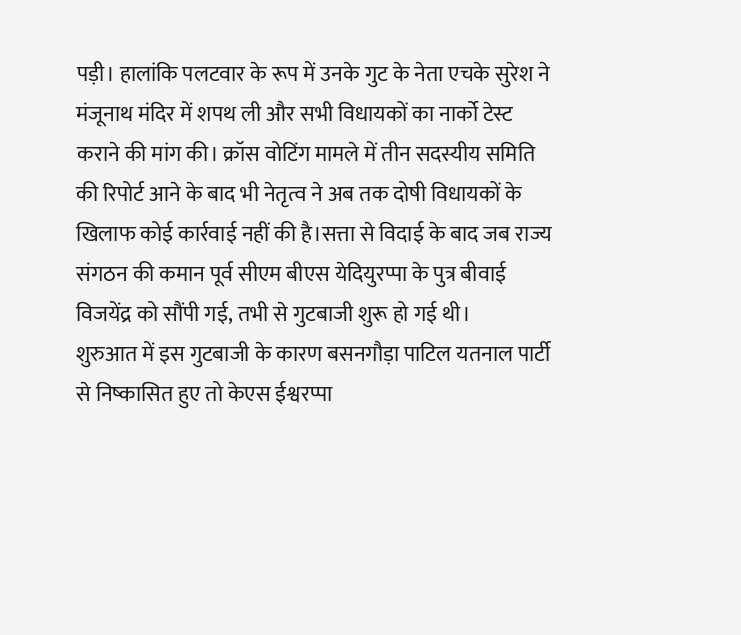पड़ी। हालांकि पलटवार के रूप में उनके गुट के नेता एचके सुरेश ने मंजूनाथ मंदिर में शपथ ली और सभी विधायकों का नार्को टेस्ट कराने की मांग की। क्रॉस वोटिंग मामले में तीन सदस्यीय समिति की रिपोर्ट आने के बाद भी नेतृत्व ने अब तक दोषी विधायकों के खिलाफ कोई कार्रवाई नहीं की है।सत्ता से विदाई के बाद जब राज्य संगठन की कमान पूर्व सीएम बीएस येदियुरप्पा के पुत्र बीवाई विजयेंद्र को सौंपी गई, तभी से गुटबाजी शुरू हो गई थी।
शुरुआत में इस गुटबाजी के कारण बसनगौड़ा पाटिल यतनाल पार्टी से निष्कासित हुए तो केएस ईश्वरप्पा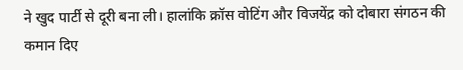ने खुद पार्टी से दूरी बना ली। हालांकि क्रॉस वोटिंग और विजयेंद्र को दोबारा संगठन की कमान दिए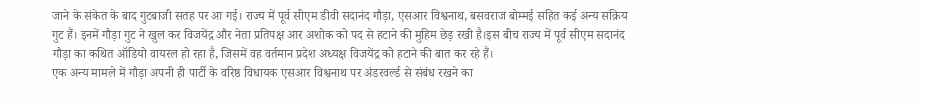जाने के संकेत के बाद गुटबाजी सतह पर आ गई। राज्य में पूर्व सीएम डीवी सदानंद गौड़ा, एसआर विश्वनाथ, बसवराज बोम्मई सहित कई अन्य सक्रिय गुट हैं। इनमें गौड़ा गुट ने खुल कर विजयेंद्र और नेता प्रतिपक्ष आर अशोक को पद से हटाने की मुहिम छेड़ रखी है।इस बीच राज्य में पूर्व सीएम सदानंद गौड़ा का कथित ऑडियो वायरल हो रहा है, जिसमें वह वर्तमान प्रदेश अध्यक्ष विजयेंद्र को हटाने की बात कर रहे हैं।
एक अन्य मामले में गौड़ा अपनी ही पार्टी के वरिष्ठ विधायक एसआर विश्वनाथ पर अंडरवर्ल्ड से संबंध रखने का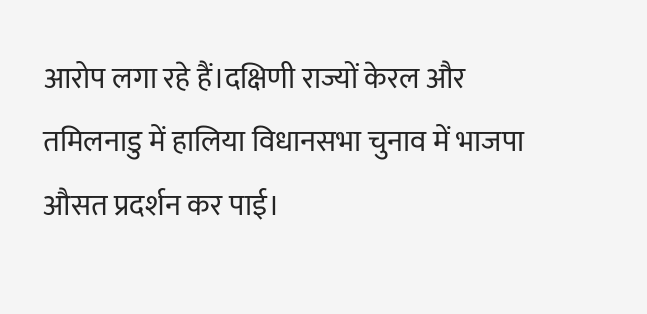आरोप लगा रहे हैं।दक्षिणी राज्यों केरल और तमिलनाडु में हालिया विधानसभा चुनाव में भाजपा औसत प्रदर्शन कर पाई।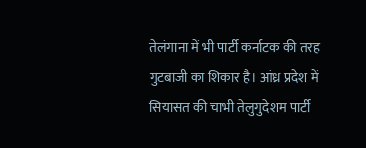तेलंगाना में भी पार्टी कर्नाटक की तरह गुटबाजी का शिकार है। आंध्र प्रदेश में सियासत की चाभी तेलुगुदेशम पार्टी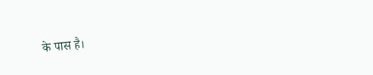के पास है।